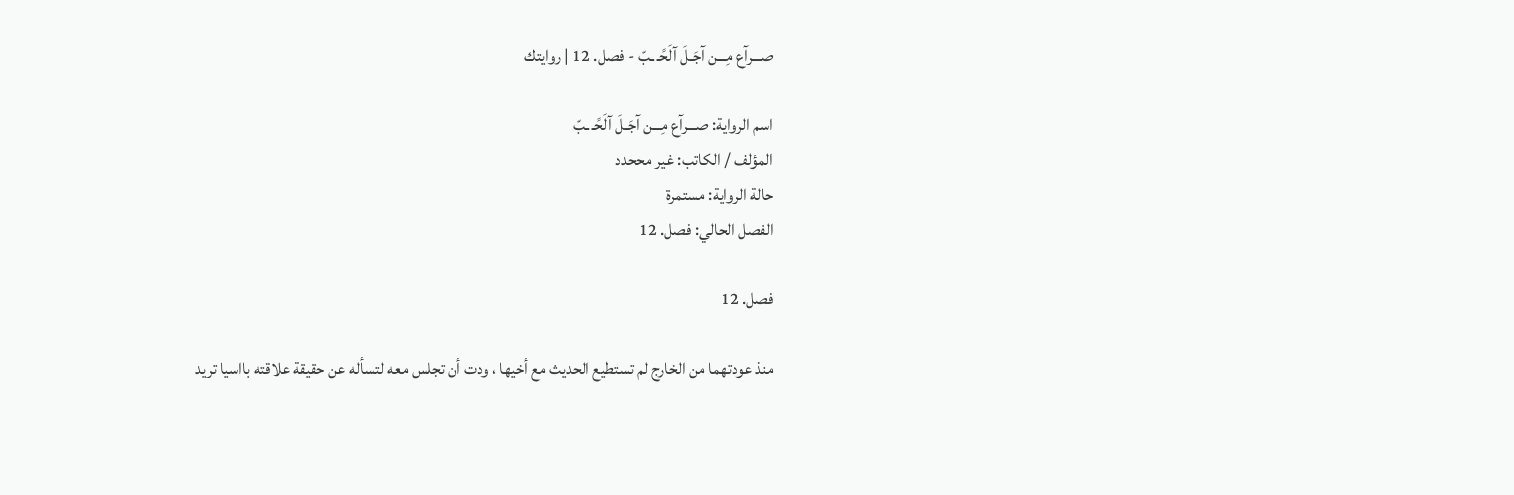صـــرآع مِـــن آجَـلَ آلَحًـ ـبّ - فصل. 12 | روايتك

اسم الرواية: صـــرآع مِـــن آجَـلَ آلَحًـ ـبّ
المؤلف / الكاتب: غير مححدد
حالة الرواية: مستمرة
الفصل الحالي: فصل. 12

فصل. 12

منذ عودتهما من الخارج لم تستطيع الحديث مع أخيها ، ودت أن تجلس معه لتسأله عن حقيقة علاقته بااسيا تريد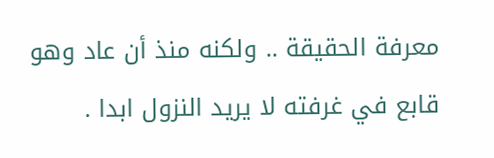معرفة الحقيقة .. ولكنه منذ أن عاد وهو قابع في غرفته لا يريد النزول ابدا .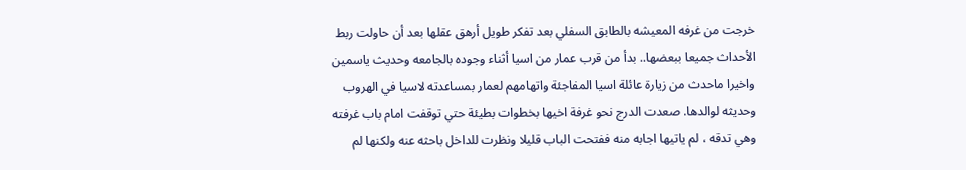خرجت من غرفه المعيشه بالطابق السفلي بعد تفكر طويل أرهق عقلها بعد أن حاولت ربط الأحداث جميعا ببعضها.. بدأ من قرب عمار من اسيا أثناء وجوده بالجامعه وحديث ياسمين واخيرا ماحدث من زيارة عائلة اسيا المفاجئة واتهامهم لعمار بمساعدته لاسيا في الهروب وحديثه لوالدها. صعدت الدرج نحو غرفة اخيها بخطوات بطيئة حتي توقفت امام باب غرفته وهي تدقه ، لم ياتيها اجابه منه ففتحت الباب قليلا ونظرت للداخل باحثه عنه ولكنها لم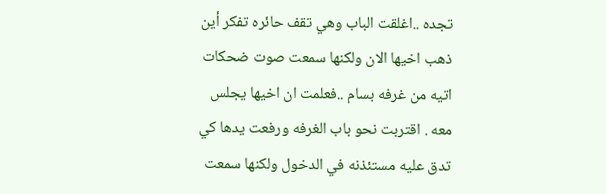تجده ..اغلقت الباب وهي تقف حائره تفكر أين ذهب اخيها الان ولكنها سمعت صوت ضحكات اتيه من غرفه بسام ..فعلمت ان اخيها يجلس معه . اقتربت نحو باب الغرفه ورفعت يدها كي تدق عليه مستئذنه في الدخول ولكنها سمعت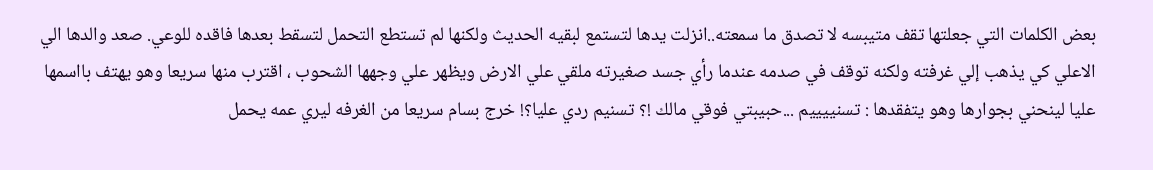بعض الكلمات التي جعلتها تقف متيبسه لا تصدق ما سمعته..انزلت يدها لتستمع لبقيه الحديث ولكنها لم تستطع التحمل لتسقط بعدها فاقده للوعي. صعد والدها الي الاعلي كي يذهب إلي غرفته ولكنه توقف في صدمه عندما رأي جسد صغيرته ملقي علي الارض ويظهر علي وجهها الشحوب ، اقترب منها سريعا وهو يهتف بااسمها عليا لينحني بجوارها وهو يتفقدها : تسنييييم ...حبيبتي فوقي مالك !؟ تسنيم ردي عليا؟! خرج بسام سريعا من الغرفه ليري عمه يحمل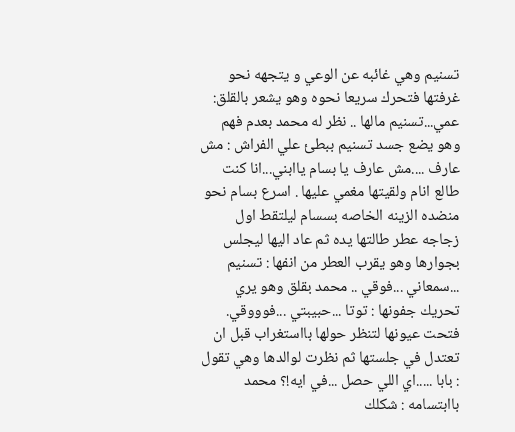تسنيم وهي غائبه عن الوعي و يتجهه نحو غرفتها فتحرك سريعا نحوه وهو يشعر بالقلق: عمي...تسنيم مالها .. نظر له محمد بعدم فهم وهو يضع جسد تسنيم ببطئ علي الفراش : مش عارف ....مش عارف يا بسام ياابني...انا كنت طالع انام ولقيتها مغمي عليها . اسرع بسام نحو منضده الزينه الخاصه بسسام ليلتقط اول زجاجه عطر طالتها يده ثم عاد اليها ليجلس بجوارها وهو يقرب العطر من انفها : تسنيم ...سمعاني ...فوقي .. محمد بقلق وهو يري تحريك جفونها : توتا ...حبيبتي ...فوووقي. فتحت عيونها لتنظر حولها بااستغراب قبل ان تعتدل في جلستها ثم نظرت لوالدها وهي تقول : بابا .....اي اللي حصل ...في ايه!؟ محمد باابتسامه : شكلك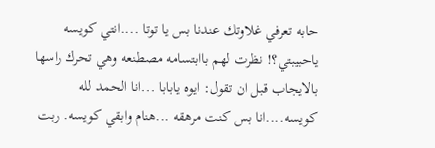حابه تعرفي غلاوتك عندنا بس يا توتا ....انتي كويسه ياحبيبتي؟! نظرت لهم باابتسامه مصطنعه وهي تحرك راسها بالايجاب قبل ان تقول: ايوه يابابا ...انا الحمد لله كويسه....انا بس كنت مرهقه ...هنام وابقي كويسه. ربت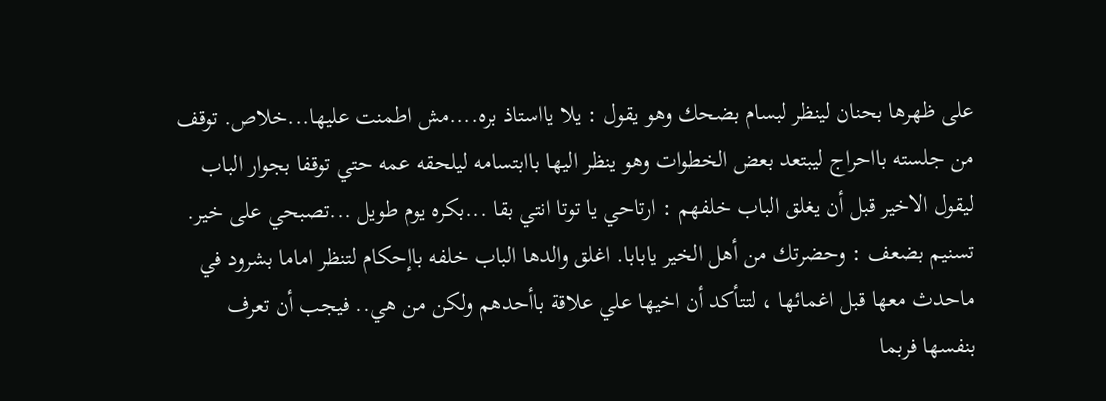على ظهرها بحنان لينظر لبسام بضحك وهو يقول : يلا يااستاذ بره....مش اطمنت عليها...خلاص. توقف من جلسته بااحراج ليبتعد بعض الخطوات وهو ينظر اليها باابتسامه ليلحقه عمه حتي توقفا بجوار الباب ليقول الاخير قبل أن يغلق الباب خلفهم : ارتاحي يا توتا انتي بقا ...بكره يوم طويل ...تصبحي على خير. تسنيم بضعف : وحضرتك من أهل الخير يابابا. اغلق والدها الباب خلفه باإحكام لتنظر اماما بشرود في ماحدث معها قبل اغمائها ، لتتأكد أن اخيها علي علاقة باأحدهم ولكن من هي.. فيجب أن تعرف بنفسها فربما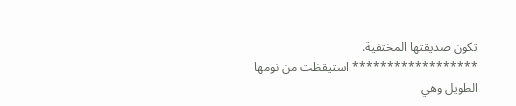تكون صديقتها المختفية. ****************** استيقظت من نومها الطويل وهي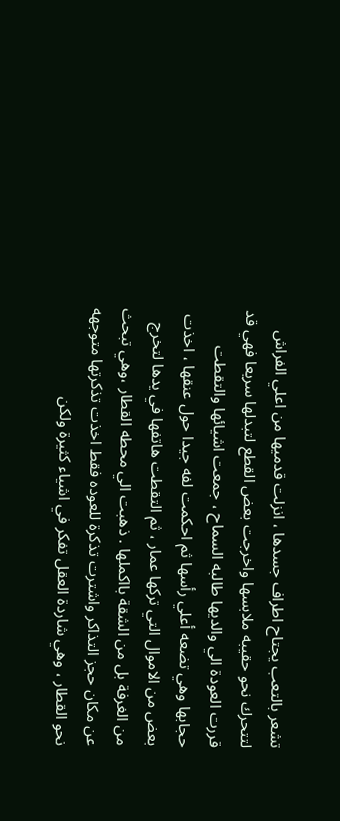تشعر بالتعب يجتاح اطراف جسدها ، انزلت قدميها من اعلي الفراش لتتحرك نحو حقيبه ملابسها واخرجت بعض القطع لتبدلها سريعا فهي قد قررت العودة الي والديها طالبه السماح ، جمعت اشيائها والتقطت حجابها وهي تضعه أعلي رأسها ثم احكمت لفه جيدا حول عنقها ، اخذت بعض من الاموال التي تركها عمار ، ثم التقطت هاتفها في يدها لتخرج من الغرفة بل من الشقة بااكملها . ذهبت الي محطه القطار ،وهي تبحث عن مكان حجز التذاكر واشترت تذكرة للعوده فقط اخذت تذكرتها متوجهه نحو القطار ، وهي شاردة العقل تفكر في اشياء كثيرة ولكن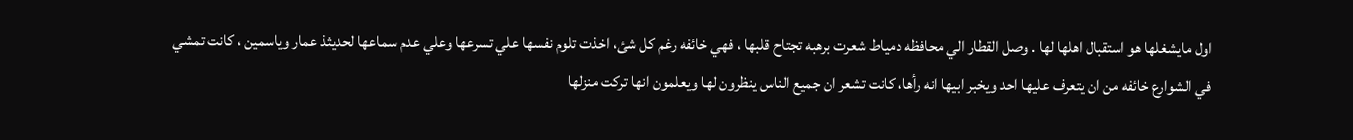اول مايشغلها هو استقبال اهلها لها . وصل القطار الي محافظه دمياط شعرت برهبه تجتاح قلبها ، فهي خائفه رغم كل شئ، اخذت تلوم نفسها علي تسرعها وعلي عدم سماعها لحديثذ عمار وياسمين ، كانت تمشي في الشوارع خائفه من ان يتعرف عليها احد ويخبر ابيها انه رأها، كانت تشعر ان جميع الناس ينظرون لها ويعلمون انها تركت منزلها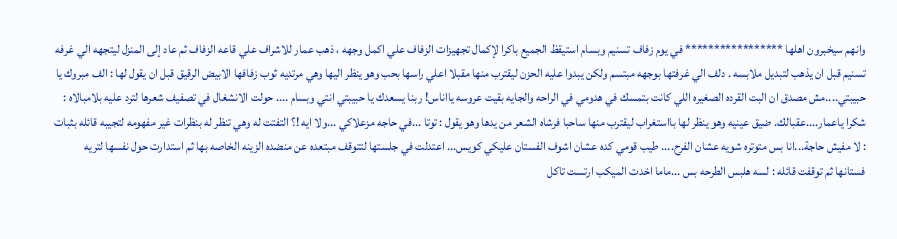وانهم سيخبرون اهلها ***************** في يوم زفاف تسنيم وبسام استيقظ الجميع باكرا لإكمال تجهيزات الزفاف علي اكمل وجهه ، ذهب عمار للاشراف علي قاعه الزفاف ثم عاد إلى المنزل ليتجهه الي غرفه تسنيم قبل ان يذهب لتبديل ملابسه . دلف الي غرفتها بوجهه مبتسم ولكن يبدوا عليه الحزن ليقترب منها مقبلا اعلي راسها بحب وهو ينظر اليها وهي مرتديه ثوب زفافها الابيض الرقيق قبل ان يقول لها : الف مبروك يا حبيبتي....مش مصدق ان البت القرده الصغيره اللي كانت بتمسك في هدومي في الراحه والجايه بقيت عروسه يااناس! ربنا يسعدك يا حبيبتي انتي وبسام .... حولت الانشغال في تصفيف شعرها لترد عليه بلامبالاه : شكرا ياعمار....عقبالك. ضيق عينيه وهو ينظر لها بااستغراب ليقترب منها ساحبا فرشاه الشعر من يدها وهو يقول : توتا ...في حاجه مزعلاكي ...ولا ايه !؟ التفتت له وهي تنظر له بنظرات غير مفهومه لتجيبه قائله بثبات : لا مفيش حاجة...انا بس متوتره شويه عشان الفرح.... طيب قومي كده عشان اشوف الفستان عليكي كويس... اعتدلت في جلستها لتتوقف مبتعده عن منضده الزينه الخاصه بها ثم استدارت حول نفسها لتريه فستانها ثم توقفت قائله : لسه هلبس الطرحه بس ...ماما اخدت الميكب ارتست تاكل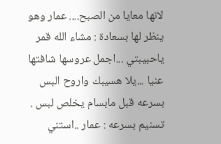لانها معايا من الصبح.... عمار وهو ينظر لها بسعادة : مشاء الله قمر ياحبيبتي ...اجمل عروسها شافتها عنيا ...يلا هسيبك واروح البس بسرعه قبل مابسام يخلص لبس . تسنيم بسرعه : عمار ..استني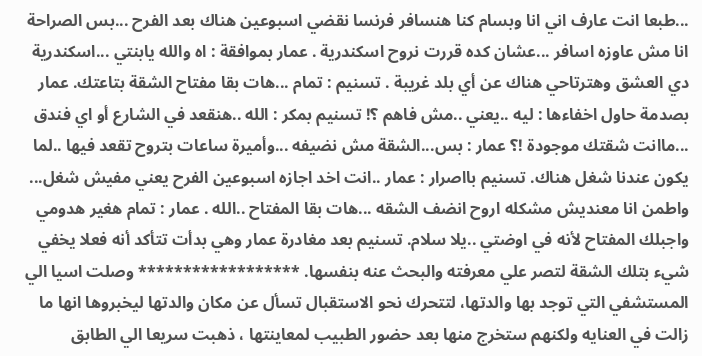...طبعا انت عارف اني انا وبسام كنا هنسافر فرنسا نقضي اسبوعين هناك بعد الفرح ...بس الصراحة انا مش عاوزه اسافر ...عشان كده قررت نروح اسكندرية . عمار بموافقة : اه والله يابنتي ...اسكندرية دي العشق وهترتاحي هناك عن أي بلد غريبة . تسنيم : تمام ...هات بقا مفتاح الشقة بتاعتك. عمار بصدمة حاول اخفاءها : ليه ..يعني ..مش فاهم ؟! تسنيم بمكر : الله ..هنقعد في الشارع أو اي فندق ...ماانت شقتك موجودة !؟ عمار : بس...الشقة مش نضيفه ...وأميرة ساعات بتروح تقعد فيها ..لما يكون عندنا شغل هناك. تسنيم بااصرار : عمار ..انت اخد اجازه اسبوعين الفرح يعني مفيش شغل... واطمن انا معنديش مشكله اروح انضف الشقه ...هات بقا المفتاح ..الله . عمار : تمام هغير هدومي واجبلك المفتاح لأنه في اوضتي ..يلا سلام. تسنيم بعد مغادرة عمار وهي بدأت تتأكد أنه فعلا يخفي شيء بتلك الشقة لتصر علي معرفته والبحث عنه بنفسها. ****************** وصلت اسيا الي المستشفي التي توجد بها والدتها، لتتحرك نحو الاستقبال تسأل عن مكان والدتها ليخبروها انها ما زالت في العنايه ولكنهم ستخرج منها بعد حضور الطبيب لمعاينتها ، ذهبت سريعا الي الطابق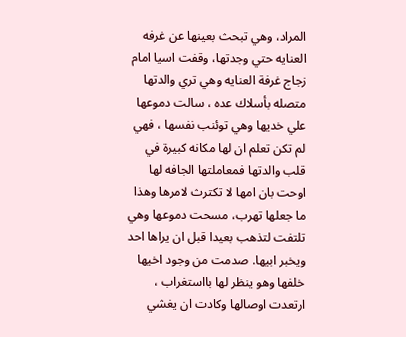المراد، وهي تبحث بعينها عن غرفه العنايه حتي وجدتها، وقفت اسيا امام زجاج غرفة العنايه وهي تري والدتها متصله بأسلاك عده ، سالت دموعها علي خديها وهي توئنب نفسها ، فهي لم تكن تعلم ان لها مكانه كبيرة في قلب والدتها فمعاملتها الجافه لها اوحت بان امها لا تكترث لامرها وهذا ما جعلها تهرب، مسحت دموعها وهي تلتفت لتذهب بعيدا قبل ان يراها احد ويخبر ابيها. صدمت من وجود اخيها خلفها وهو ينظر لها بااستغراب ، ارتعدت اوصالها وكادت ان يغشي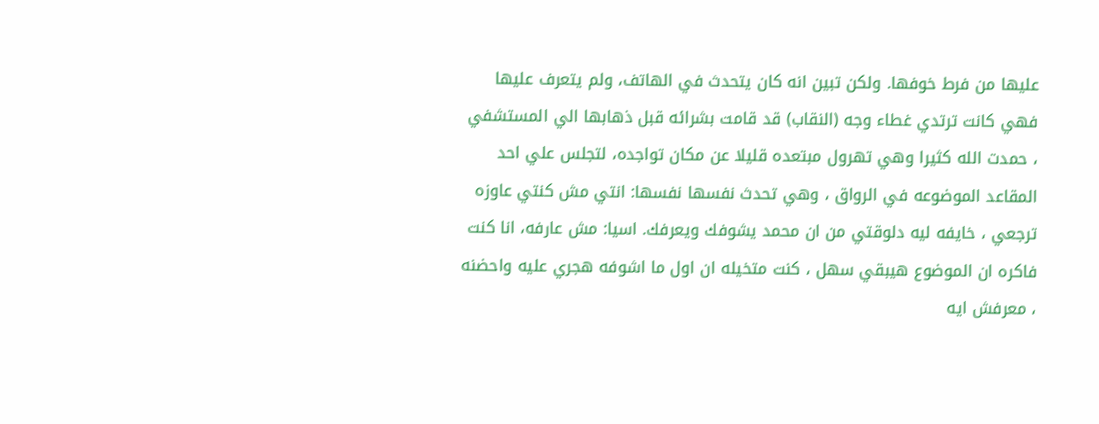عليها من فرط خوفها. ولكن تبين انه كان يتحدث في الهاتف، ولم يتعرف عليها فهي كانت ترتدي غطاء وجه (النقاب) قد قامت بشرائه قبل ذهابها الي المستشفي ، حمدت الله كثيرا وهي تهرول مبتعده قليلا عن مكان تواجده، لتجلس علي احد المقاعد الموضوعه في الرواق ، وهي تحدث نفسها نفسها: انتي مش كنتي عاوزه ترجعي ، خايفه ليه دلوقتي من ان محمد يشوفك ويعرفك. اسيا: مش عارفه، انا كنت فاكره ان الموضوع هيبقي سهل ، كنت متخيله ان اول ما اشوفه هجري عليه واحضنه ، معرفش ايه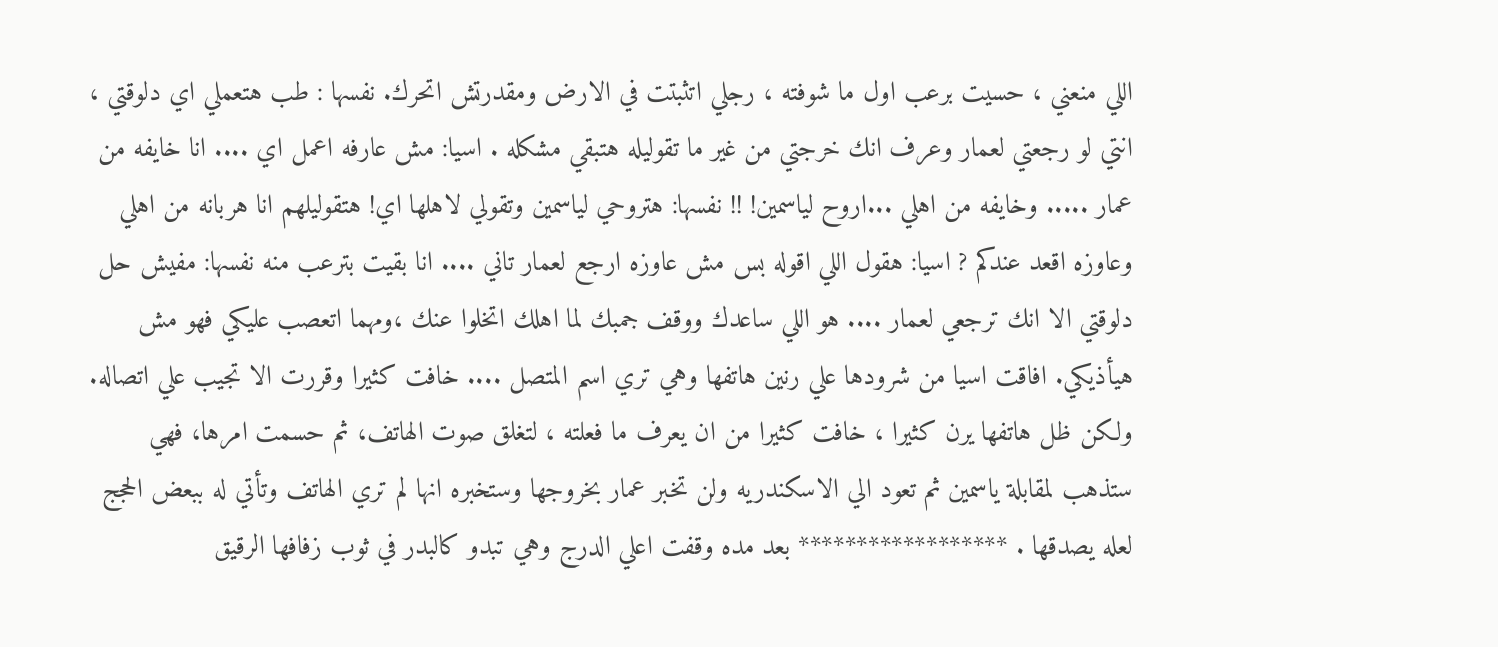اللي منعني ، حسيت برعب اول ما شوفته ، رجلي اتثبتت في الارض ومقدرتش اتحرك. نفسها : طب هتعملي اي دلوقتي ، انتي لو رجعتي لعمار وعرف انك خرجتي من غير ما تقوليله هتبقي مشكله . اسيا: مش عارفه اعمل اي .... انا خايفه من عمار ..... وخايفه من اهلي ...اروح لياسمين! !! نفسها: هتروحي لياسمين وتقولي لاهلها اي! هتقوليلهم انا هربانه من اهلي وعاوزه اقعد عندكم ? اسيا: هقول اللي اقوله بس مش عاوزه ارجع لعمار تاني .... انا بقيت بترعب منه نفسها: مفيش حل دلوقتي الا انك ترجعي لعمار .... هو اللي ساعدك ووقف جمبك لما اهلك اتخلوا عنك ،ومهما اتعصب عليكي فهو مش هيأذيكي. افاقت اسيا من شرودها علي رنين هاتفها وهي تري اسم المتصل .... خافت كثيرا وقررت الا تجيب علي اتصاله. ولكن ظل هاتفها يرن كثيرا ، خافت كثيرا من ان يعرف ما فعلته ، لتغلق صوت الهاتف، ثم حسمت امرها، فهي ستذهب لمقابلة ياسمين ثم تعود الي الاسكندريه ولن تخبر عمار بخروجها وستخبره انها لم تري الهاتف وتأتي له ببعض الحجج لعله يصدقها . ****************** بعد مده وقفت اعلي الدرج وهي تبدو كالبدر في ثوب زفافها الرقيق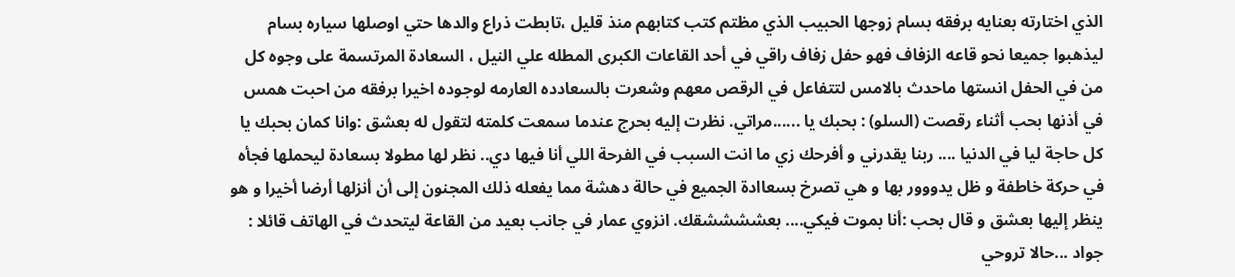الذي اختارته بعنايه برفقه بسام زوجها الحبيب الذي مظتم كتب كتابهم منذ قليل ،تابطت ذراع والدها حتي اوصلها سياره بسام ليذهبوا جميعا نحو قاعه الزفاف فهو حفل زفاف راقي في أحد القاعات الكبرى المطله علي النيل ، السعادة المرتسمة على وجوه كل من في الحفل انستها ماحدث بالامس لتتفاعل في الرقص معهم وشعرت بالسعادده العارمه لوجوده اخيرا برفقه من احبت همس في أذنها بحب أثناء رقصت (السلو) : بحبك يا ......مراتي. نظرت إليه بحرج عندما سمعت كلمته لتقول له بعشق :وانا كمان بحبك يا كل حاجة ليا في الدنيا .... ربنا يقدرني و أفرحك زي ما انت السبب في الفرحة اللي أنا فيها دي.. نظر لها مطولا بسعادة ليحملها فجأه في حركة خاطفة و ظل يدووور بها و هي تصرخ بسعاادة الجميع في حالة دهشة مما يفعله ذلك المجنون إلى أن أنزلها أرضا أخيرا و هو ينظر إليها بعشق و قال بحب :أنا بموت فيكي.... بعششششقك. انزوي عمار في جانب بعيد من القاعة ليتحدث في الهاتف قائلا : جواد ...حالا تروحي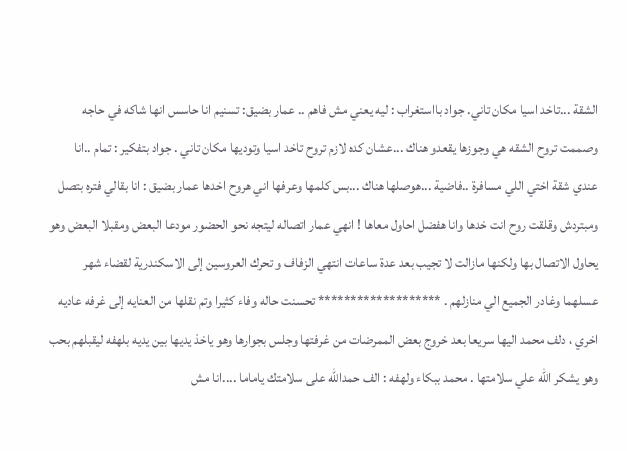الشقة ...تاخد اسيا مكان تاني. جواد بااستغراب : ليه يعني مش فاهم .. عمار بضيق: تسنيم انا حاسس انها شاكه في حاجه وصممت تروح الشقه هي وجوزها يقعدو هناك ...عشان كده لازم تروح تاخد اسيا وتوديها مكان تاني . جواد بتفكير : تمام ..انا عندي شقة اختي اللي مسافرة ..فاضية ...هوصلها هناك ...بس كلمها وعرفها اني هروح اخدها عمار بضيق : انا بقالي فتره بتصل ومبتردش وقلقت روح انت خدها وانا هفضل احاول معاها ! انهي عمار اتصاله ليتجه نحو الحضور مودعا البعض ومقبلا البعض وهو يحاول الاتصال بها ولكنها مازالت لا تجيب بعد عدة ساعات انتهي الزفاف و تحرك العروسين إلى الاسكندرية لقضاء شهر عسلهما وغادر الجميع الي منازلهم . ******************* تحسنت حاله وفاء كثيرا وتم نقلها من العنايه إلى غرفه عاديه اخري ، دلف محمد اليها سريعا بعد خروج بعض الممرضات من غرفتها وجلس بجوارها وهو ياخذ يديها بين يديه بلهفه ليقبلهم بحب وهو يشكر الله علي سلامتها . محمد ببكاء ولهفه : الف حمدالله على سلامتك ياماما ....انا مش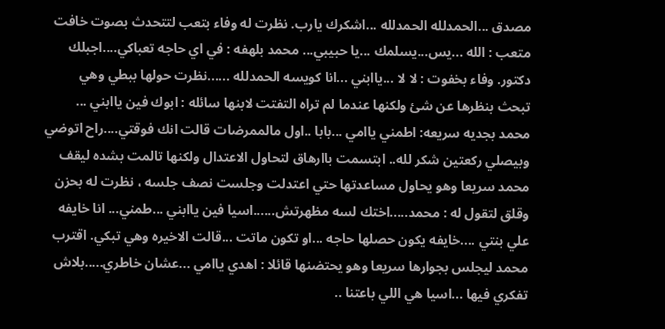مصدق ...الحمدلله الحمدلله ...اشكرك يارب. نظرت له وفاء بتعب لتتحدث بصوت خافت متعب : الله ...يس...يسلمك ...يا حبيبي... محمد بلهفه : في اي حاجه تعباكي....اجبلك دكتور. وفاء بخفوت : لا لا ...ياابني ...انا كويسه الحمدلله ......نظرت حولها ببطي وهي تبحث بنظرها عن شئ ولكنها عندما لم تراه التفتت لابنها سائله : ابوك فين ياابني ... محمد بجديه سريعه: اطمني ياامي ...بابا ..اول مالممرضات قالت انك فوقتي....راح اتوضي وبيصلي ركعتين شكر لله.. ابتسمت باارهاق لتحاول الاعتدال ولكنها تالمت بشده ليقف محمد سريعا وهو يحاول مساعدتها حتي اعتدلت وجلست نصف جلسه ، نظرت له بحزن وقلق لتقول له : محمد.....اختك لسه مظهرتش......اسيا فين ياابني ...طمني... انا خايفه علي بنتي ....خايفه يكون حصلها حاجه ...او تكون ماتت ...قالت الاخيره وهي تبكي. اقترب محمد ليجلس بجوارها سريعا وهو يحتضنها قائلا : اهدي ياامي ...عشان خاطري.....بلاش تفكري فيها ...اسيا هي اللي باعتنا ..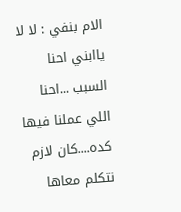الام بنفي : لا لا ياابني احنا السبب ...احنا اللي عملنا فيها كده....كان لازم نتكلم معاها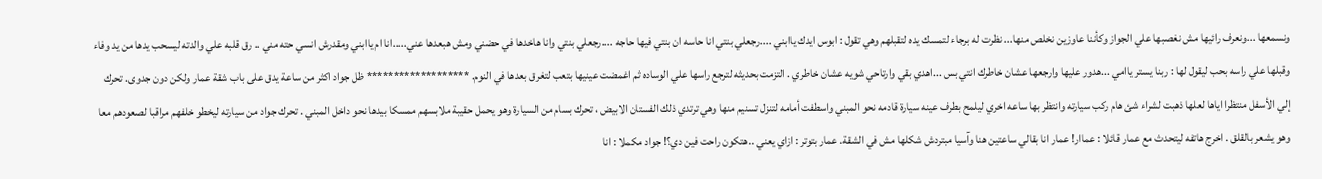ونسمعها ...ونعرف رائيها مش نغصبها علي الجواز وكأننا عاوزين نخلص منها... نظرت له برجاء لتمسك يده لتقبلهم وهي تقول : ابوس ايدك ياابني ....رجعلي بنتي انا حاسه ان بنتي فيها حاجه ....رجعلي بنتي وانا هاخدها في حضني ومش هبعدها عني.....انا ام ياابني ومقدرش انسي حته مني .. رق قلبه علي والدته ليسحب يدها من يد وفاء وقبلها علي راسه بحب ليقول لها : ربنا يستر ياامي ...هدور عليها وارجعها عشان خاطرك انتي بس ...اهدي بقي وارتاحي شويه عشان خاطري . التزمت بحديثه لترجع راسها علي الوساده ثم اغمضت عينيها بتعب لتغرق بعدها في النوم. ******************* ظل جواد اكثر من ساعة يدق على باب شقة عمار ولكن دون جدوى. تحرك إلي الأسفل منتظرا اياها لعلها ذهبت لشراء شئ هام ركب سيارته وانتظر بها ساعه اخري ليلمح بطرف عينه سيارة قادمه نحو المبني واسطفت أمامه لتنزل تسنيم منها وهي ترتدي ذلك الفستان الابيض ، تحرك بسام من السيارة وهو يحمل حقيبة ملابسهم ممسكا بيدها نحو داخل المبني . تحرك جواد من سيارته ليخطو خلفهم مراقبا لصعودهم معا وهو يشعر بالقلق . اخرج هاتفه ليتحدث مع عمار قائلا : عماار! عمار انا بقالي ساعتين هنا وآسيا مبتردش شكلها مش في الشقة. عمار بتوتر : ازاي يعني ..هتكون راحت فين دي؟! جواد مكملا : انا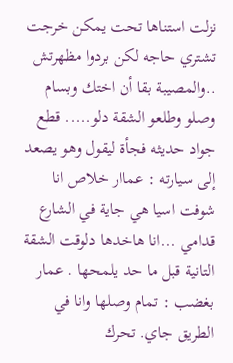نزلت استناها تحت يمكن خرجت تشتري حاجه لكن بردوا مظهرتش ..والمصيبة بقا أن اختك وبسام وصلو وطلعو الشقة دلو..... قطع جواد حديثه فجأة ليقول وهو يصعد إلى سيارته : عماار خلاص انا شوفت اسيا هي جاية في الشارع قدامي ...انا هاخدها دلوقت الشقة التانية قبل ما حد يلمحها . عمار بغضب : تمام وصلها وانا في الطريق جاي. تحرك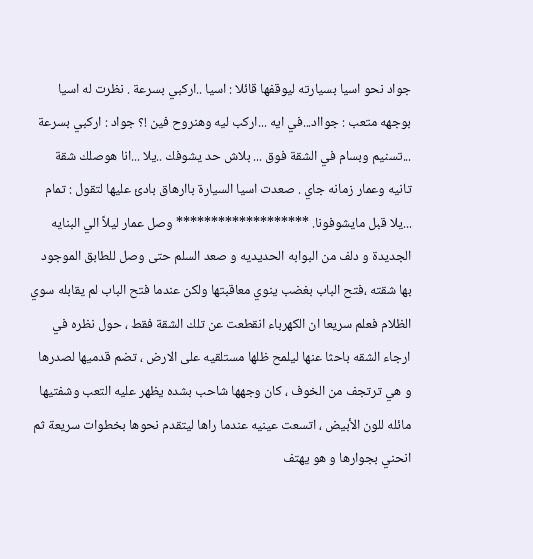جواد نحو اسيا بسيارته ليوقفها قائلا : اسيا ..اركبي بسرعة . نظرت له اسيا بوجهه متعب : جوااد...في ايه ...اركب ليه وهنروح فين !؟ جواد : اركبي بسرعة ...تسنيم وبسام في الشقة فوق ... بلاش حد يشوفك ..يلا ...انا هوصلك شقة تانيه وعمار زمانه جاي . صعدت اسيا السيارة باارهاق بادئ عليها لتقول : تمام ...يلا قبل مايشوفونا. ******************* وصل عمار ليلاً الي البنايه الجديدة و دلف من البوابه الحديديه و صعد السلم حتى وصل للطابق الموجود بها شقته ،فتح الباب بغضب ينوي معاقبتها ولكن عندما فتح الباب لم يقابله سوي الظلام فعلم سريعا ان الكهرباء انقطعت عن تلك الشقة فقط ، حول نظره في ارجاء الشقه باحثا عنها ليلمح ظلها مستلقيه على الارض ، تضم قدميها لصدرها و هي ترتجف من الخوف ، كان وجهها شاحب بشده يظهر عليه التعب وشفتيها مائله للون الأبيض ، اتسعت عينيه عندما راها ليتقدم نحوها بخطوات سريعة ثم انحني بجوارها و هو يهتف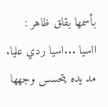بأسمها بقلق ظاهر : ااسيا ...اسيا ردي عليا. مد يده يتحسس وجهها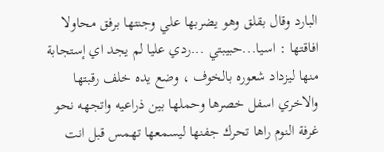البارد وقال بقلق وهو يضربها علي وجنتها برفق محاولا افاقتها : اسيا...حبيبتي ...ردي عليا لم يجد اي إستجابة منها ليزداد شعوره بالخوف ، وضع يده خلف رقبتها والاخري اسفل خصرها وحملها بين ذراعيه واتجهه نحو غرفة النوم راها تحرك جفنها ليسمعها تهمس قبل انت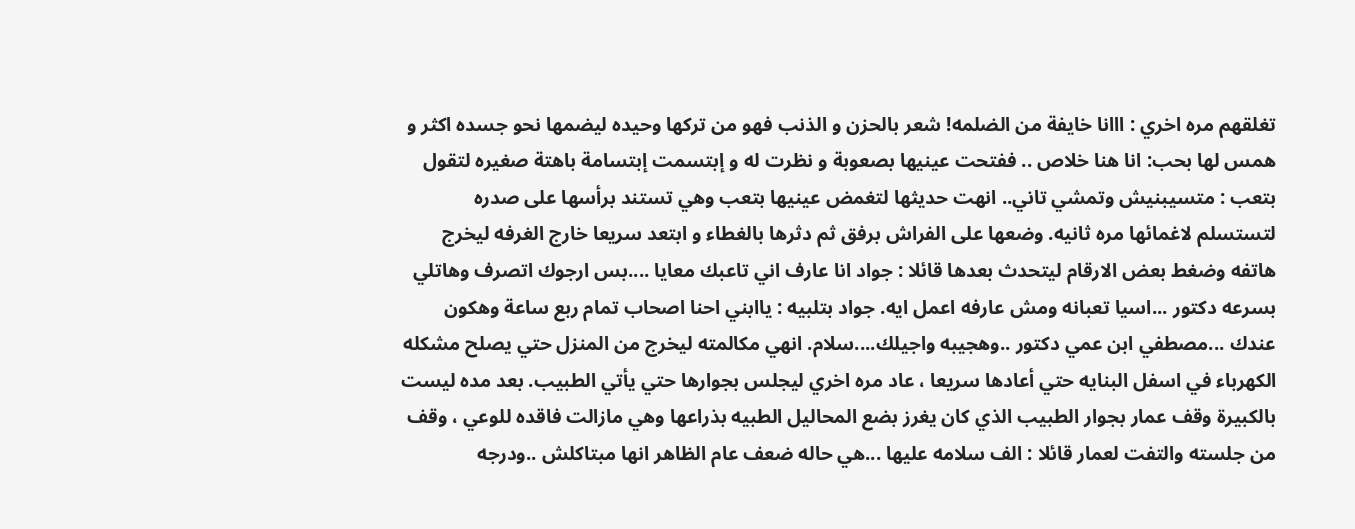تغلقهم مره اخري : ااانا خايفة من الضلمه! شعر بالحزن و الذنب فهو من تركها وحيده ليضمها نحو جسده اكثر و همس لها بحب: انا هنا خلاص .. ففتحت عينيها بصعوبة و نظرت له و إبتسمت إبتسامة باهتة صغيره لتقول بتعب : متسيبنيش وتمشي تاني.. انهت حديثها لتغمض عينيها بتعب وهي تستند برأسها على صدره لتستسلم لاغمائها مره ثانيه. وضعها على الفراش برفق ثم دثرها بالغطاء و ابتعد سريعا خارج الغرفه ليخرج هاتفه وضغط بعض الارقام ليتحدث بعدها قائلا : جواد انا عارف اني تاعبك معايا ....بس ارجوك اتصرف وهاتلي بسرعه دكتور ...اسيا تعبانه ومش عارفه اعمل ايه. جواد بتلبيه : ياابني احنا اصحاب تمام ربع ساعة وهكون عندك ...مصطفي ابن عمي دكتور ..وهجيبه واجيلك....سلام. انهي مكالمته ليخرج من المنزل حتي يصلح مشكله الكهرباء في اسفل البنايه حتي أعادها سريعا ، عاد مره اخري ليجلس بجوارها حتي يأتي الطبيب. بعد مده ليست بالكبيرة وقف عمار بجوار الطبيب الذي كان يغرز بضع المحاليل الطبيه بذراعها وهي مازالت فاقده للوعي ، وقف من جلسته والتفت لعمار قائلا : الف سلامه عليها ...هي حاله ضعف عام الظاهر انها مبتاكلش ..ودرجه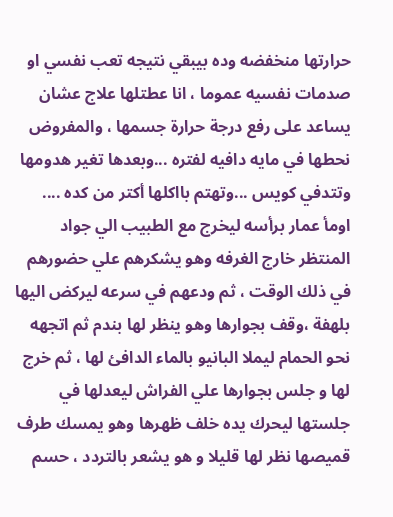حرارتها منخفضه وده بيبقي نتيجه تعب نفسي او صدمات نفسيه عموما ، انا عطتلها علاج عشان يساعد على رفع درجة حرارة جسمها ، والمفروض نحطها في مايه دافيه لفتره ...وبعدها تغير هدومها وتتدفي كويس ...وتهتم بااكلها أكتر من كده .... اومأ عمار برأسه ليخرج مع الطبيب الي جواد المنتظر خارج الغرفه وهو يشكرهم علي حضورهم في ذلك الوقت ، ثم ودعهم في سرعه ليركض اليها بلهفة ،وقف بجوارها وهو ينظر لها بندم ثم اتجهه نحو الحمام ليملا البانيو بالماء الدافئ لها ، ثم خرج لها و جلس بجوارها علي الفراش ليعدلها في جلستها ليحرك يده خلف ظهرها وهو يمسك طرف قميصها نظر لها قليلا و هو يشعر بالتردد ، حسم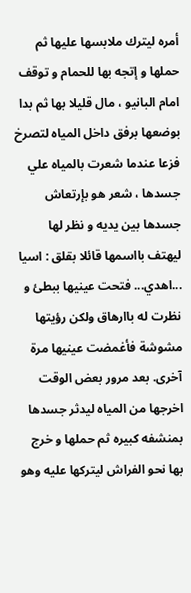أمره ليترك ملابسها عليها ثم حملها و إتجه بها للحمام و توقف امام البانيو ، مال قليلا بها ثم بدا بوضعها برفق داخل المياه لتصرخ فزعا عندما شعرت بالمياه علي جسدها ، شعر هو بإرتعاش جسدها بين يديه و نظر لها ليهتف بااسمها قائلا بقلق : اسيا ...اهدي... فتحت عينيها ببطئ و نظرت له باارهاق ولكن رؤيتها مشوشة فأغمضت عينيها مرة آخرى. بعد مرور بعض الوقت اخرجها من المياه ليدثر جسدها بمنشفه كبيره ثم حملها و خرج بها نحو الفراش ليتركها عليه وهو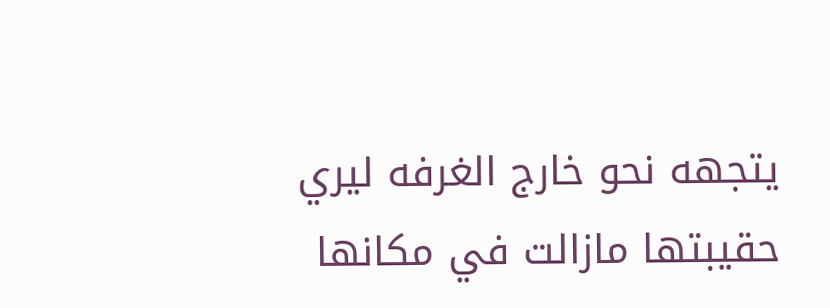يتجهه نحو خارج الغرفه ليري حقيبتها مازالت في مكانها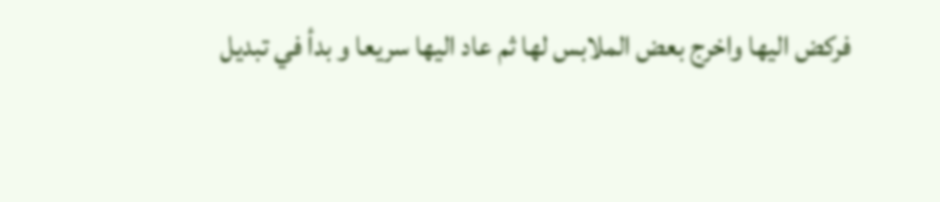فركض اليها واخرج بعض الملابس لها ثم عاد اليها سريعا و بدأ في تبديل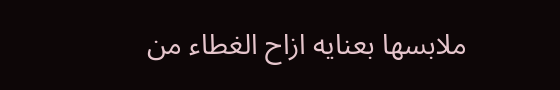ملابسها بعنايه ازاح الغطاء من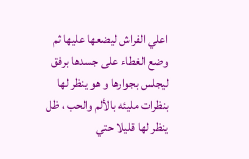اعلي الفراش ليضعها عليها ثم وضع الغطاء على جسدها برفق ليجلس بجوارها و هو ينظر لها بنظرات مليئه بالألم والحب ، ظل ينظر لها قليلا حتي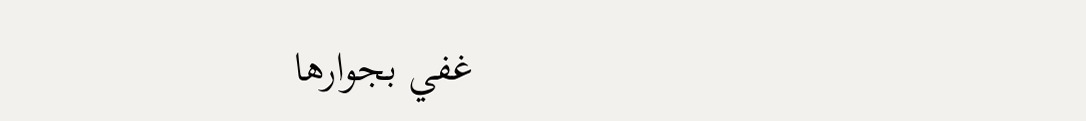غفي بجوارها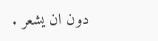دون ان يشعر .